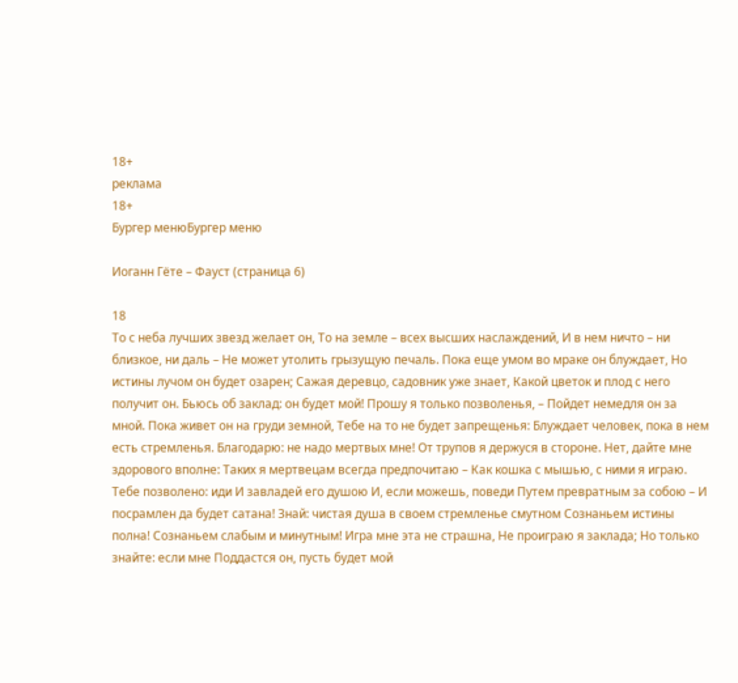18+
реклама
18+
Бургер менюБургер меню

Иоганн Гёте – Фауст (страница 6)

18
То с неба лучших звезд желает он, То на земле – всех высших наслаждений, И в нем ничто – ни близкое, ни даль – Не может утолить грызущую печаль. Пока еще умом во мраке он блуждает, Но истины лучом он будет озарен; Сажая деревцо, садовник уже знает, Какой цветок и плод с него получит он. Бьюсь об заклад: он будет мой! Прошу я только позволенья, – Пойдет немедля он за мной. Пока живет он на груди земной, Тебе на то не будет запрещенья: Блуждает человек, пока в нем есть стремленья. Благодарю: не надо мертвых мне! От трупов я держуся в стороне. Нет, дайте мне здорового вполне: Таких я мертвецам всегда предпочитаю – Как кошка с мышью, с ними я играю. Тебе позволено: иди И завладей его душою И, если можешь, поведи Путем превратным за собою – И посрамлен да будет сатана! Знай: чистая душа в своем стремленье смутном Сознаньем истины полна! Сознаньем слабым и минутным! Игра мне эта не страшна, Не проиграю я заклада; Но только знайте: если мне Поддастся он, пусть будет мой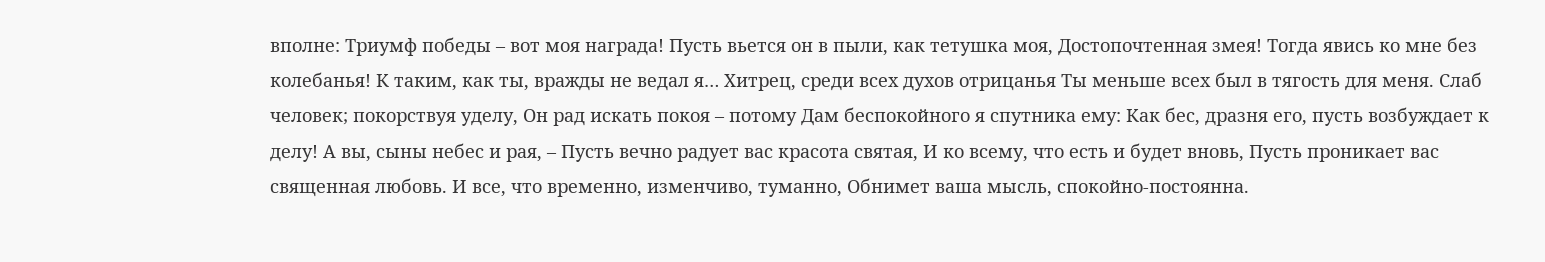вполне: Триумф победы – вот моя награда! Пусть вьется он в пыли, как тетушка моя, Достопочтенная змея! Тогда явись ко мне без колебанья! К таким, как ты, вражды не ведал я… Хитрец, среди всех духов отрицанья Ты меньше всех был в тягость для меня. Слаб человек; покорствуя уделу, Он рад искать покоя – потому Дам беспокойного я спутника ему: Как бес, дразня его, пусть возбуждает к делу! А вы, сыны небес и рая, – Пусть вечно радует вас красота святая, И ко всему, что есть и будет вновь, Пусть проникает вас священная любовь. И все, что временно, изменчиво, туманно, Обнимет ваша мысль, спокойно-постоянна.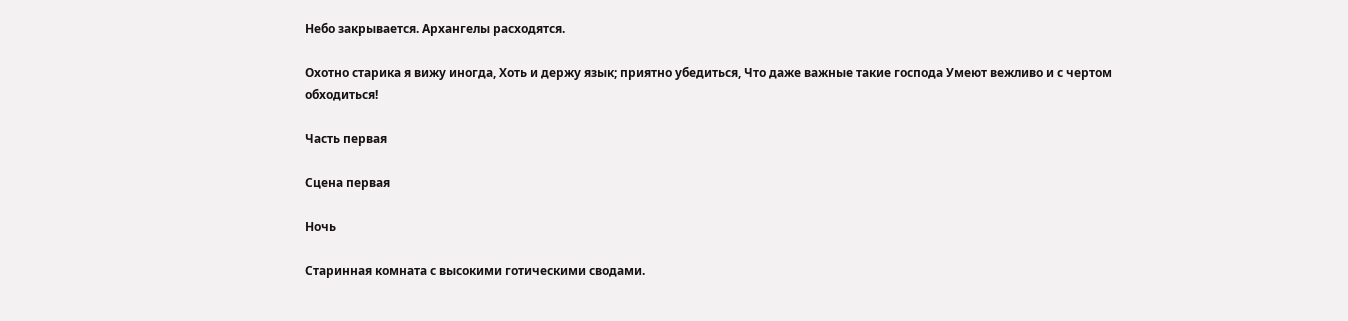Небо закрывается. Архангелы расходятся.

Охотно старика я вижу иногда, Хоть и держу язык; приятно убедиться, Что даже важные такие господа Умеют вежливо и с чертом обходиться!

Часть первая

Сцена первая

Ночь

Старинная комната с высокими готическими сводами.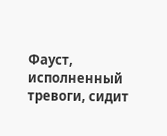Фауст, исполненный тревоги, сидит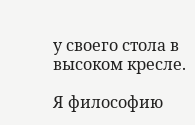у своего стола в высоком кресле.

Я философию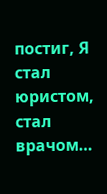постиг, Я стал юристом, стал врачом…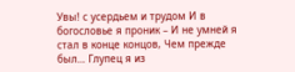Увы! с усердьем и трудом И в богословье я проник – И не умней я стал в конце концов, Чем прежде был… Глупец я из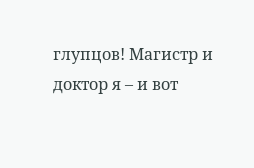глупцов! Магистр и доктор я – и вот